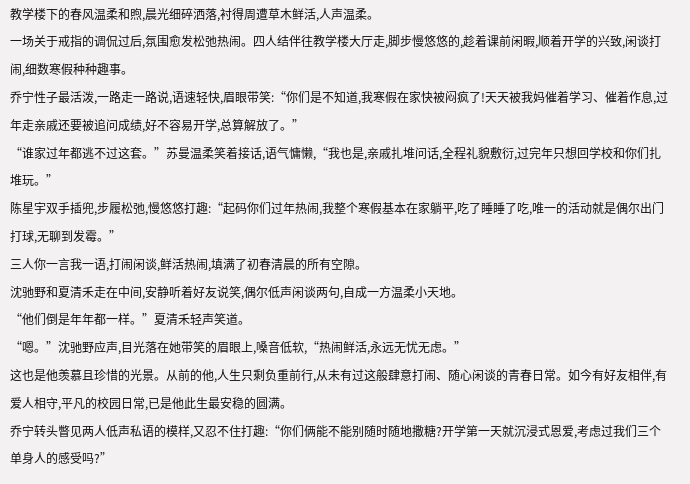教学楼下的春风温柔和煦,晨光细碎洒落,衬得周遭草木鲜活,人声温柔。
一场关于戒指的调侃过后,氛围愈发松弛热闹。四人结伴往教学楼大厅走,脚步慢悠悠的,趁着课前闲暇,顺着开学的兴致,闲谈打闹,细数寒假种种趣事。
乔宁性子最活泼,一路走一路说,语速轻快,眉眼带笑:“你们是不知道,我寒假在家快被闷疯了!天天被我妈催着学习、催着作息,过年走亲戚还要被追问成绩,好不容易开学,总算解放了。”
“谁家过年都逃不过这套。”苏曼温柔笑着接话,语气慵懒,“我也是,亲戚扎堆问话,全程礼貌敷衍,过完年只想回学校和你们扎堆玩。”
陈星宇双手插兜,步履松弛,慢悠悠打趣:“起码你们过年热闹,我整个寒假基本在家躺平,吃了睡睡了吃,唯一的活动就是偶尔出门打球,无聊到发霉。”
三人你一言我一语,打闹闲谈,鲜活热闹,填满了初春清晨的所有空隙。
沈驰野和夏清禾走在中间,安静听着好友说笑,偶尔低声闲谈两句,自成一方温柔小天地。
“他们倒是年年都一样。”夏清禾轻声笑道。
“嗯。”沈驰野应声,目光落在她带笑的眉眼上,嗓音低软,“热闹鲜活,永远无忧无虑。”
这也是他羡慕且珍惜的光景。从前的他,人生只剩负重前行,从未有过这般肆意打闹、随心闲谈的青春日常。如今有好友相伴,有爱人相守,平凡的校园日常,已是他此生最安稳的圆满。
乔宁转头瞥见两人低声私语的模样,又忍不住打趣:“你们俩能不能别随时随地撒糖?开学第一天就沉浸式恩爱,考虑过我们三个单身人的感受吗?”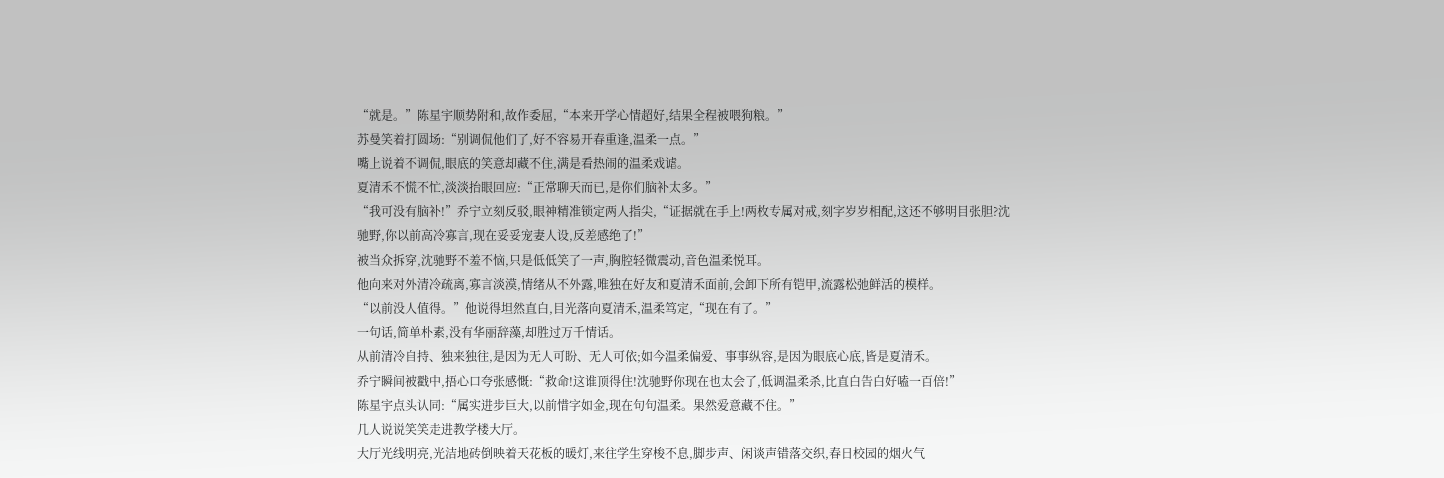“就是。”陈星宇顺势附和,故作委屈,“本来开学心情超好,结果全程被喂狗粮。”
苏曼笑着打圆场:“别调侃他们了,好不容易开春重逢,温柔一点。”
嘴上说着不调侃,眼底的笑意却藏不住,满是看热闹的温柔戏谑。
夏清禾不慌不忙,淡淡抬眼回应:“正常聊天而已,是你们脑补太多。”
“我可没有脑补!”乔宁立刻反驳,眼神精准锁定两人指尖,“证据就在手上!两枚专属对戒,刻字岁岁相配,这还不够明目张胆?沈驰野,你以前高冷寡言,现在妥妥宠妻人设,反差感绝了!”
被当众拆穿,沈驰野不羞不恼,只是低低笑了一声,胸腔轻微震动,音色温柔悦耳。
他向来对外清冷疏离,寡言淡漠,情绪从不外露,唯独在好友和夏清禾面前,会卸下所有铠甲,流露松弛鲜活的模样。
“以前没人值得。”他说得坦然直白,目光落向夏清禾,温柔笃定,“现在有了。”
一句话,简单朴素,没有华丽辞藻,却胜过万千情话。
从前清冷自持、独来独往,是因为无人可盼、无人可依;如今温柔偏爱、事事纵容,是因为眼底心底,皆是夏清禾。
乔宁瞬间被戳中,捂心口夸张感慨:“救命!这谁顶得住!沈驰野你现在也太会了,低调温柔杀,比直白告白好嗑一百倍!”
陈星宇点头认同:“属实进步巨大,以前惜字如金,现在句句温柔。果然爱意藏不住。”
几人说说笑笑走进教学楼大厅。
大厅光线明亮,光洁地砖倒映着天花板的暖灯,来往学生穿梭不息,脚步声、闲谈声错落交织,春日校园的烟火气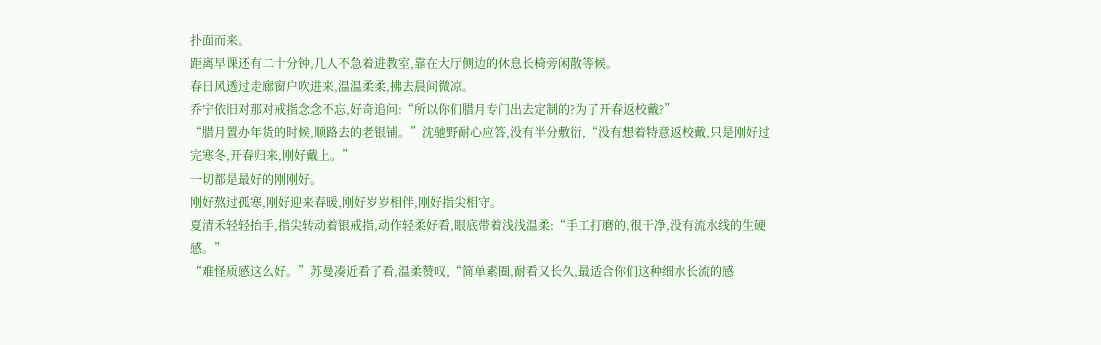扑面而来。
距离早课还有二十分钟,几人不急着进教室,靠在大厅侧边的休息长椅旁闲散等候。
春日风透过走廊窗户吹进来,温温柔柔,拂去晨间微凉。
乔宁依旧对那对戒指念念不忘,好奇追问:“所以你们腊月专门出去定制的?为了开春返校戴?”
“腊月置办年货的时候,顺路去的老银铺。”沈驰野耐心应答,没有半分敷衍,“没有想着特意返校戴,只是刚好过完寒冬,开春归来,刚好戴上。”
一切都是最好的刚刚好。
刚好熬过孤寒,刚好迎来春暖,刚好岁岁相伴,刚好指尖相守。
夏清禾轻轻抬手,指尖转动着银戒指,动作轻柔好看,眼底带着浅浅温柔:“手工打磨的,很干净,没有流水线的生硬感。”
“难怪质感这么好。”苏曼凑近看了看,温柔赞叹,“简单素圈,耐看又长久,最适合你们这种细水长流的感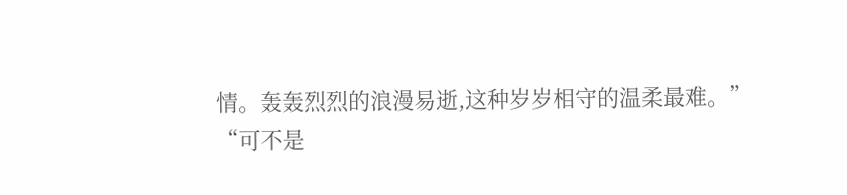情。轰轰烈烈的浪漫易逝,这种岁岁相守的温柔最难。”
“可不是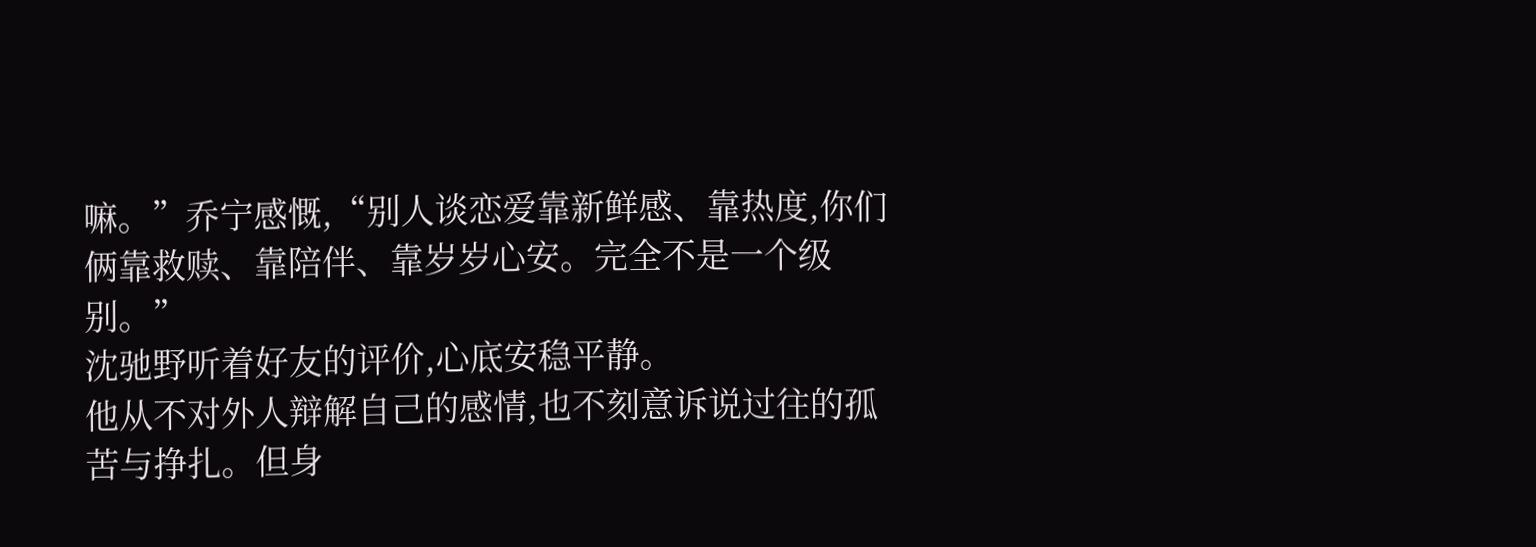嘛。”乔宁感慨,“别人谈恋爱靠新鲜感、靠热度,你们俩靠救赎、靠陪伴、靠岁岁心安。完全不是一个级别。”
沈驰野听着好友的评价,心底安稳平静。
他从不对外人辩解自己的感情,也不刻意诉说过往的孤苦与挣扎。但身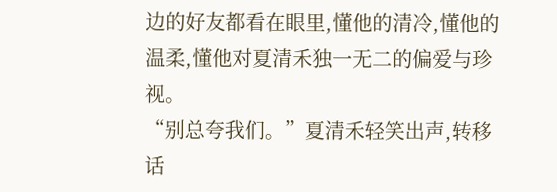边的好友都看在眼里,懂他的清冷,懂他的温柔,懂他对夏清禾独一无二的偏爱与珍视。
“别总夸我们。”夏清禾轻笑出声,转移话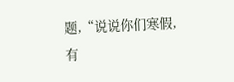题,“说说你们寒假,有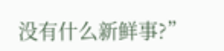没有什么新鲜事?”